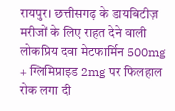रायपुर। छत्तीसगढ़ के डायबिटीज़ मरीजों के लिए राहत देने वाली लोकप्रिय दवा मेटफार्मिन 500mg + ग्लिमिप्राइड 2mg पर फिलहाल रोक लगा दी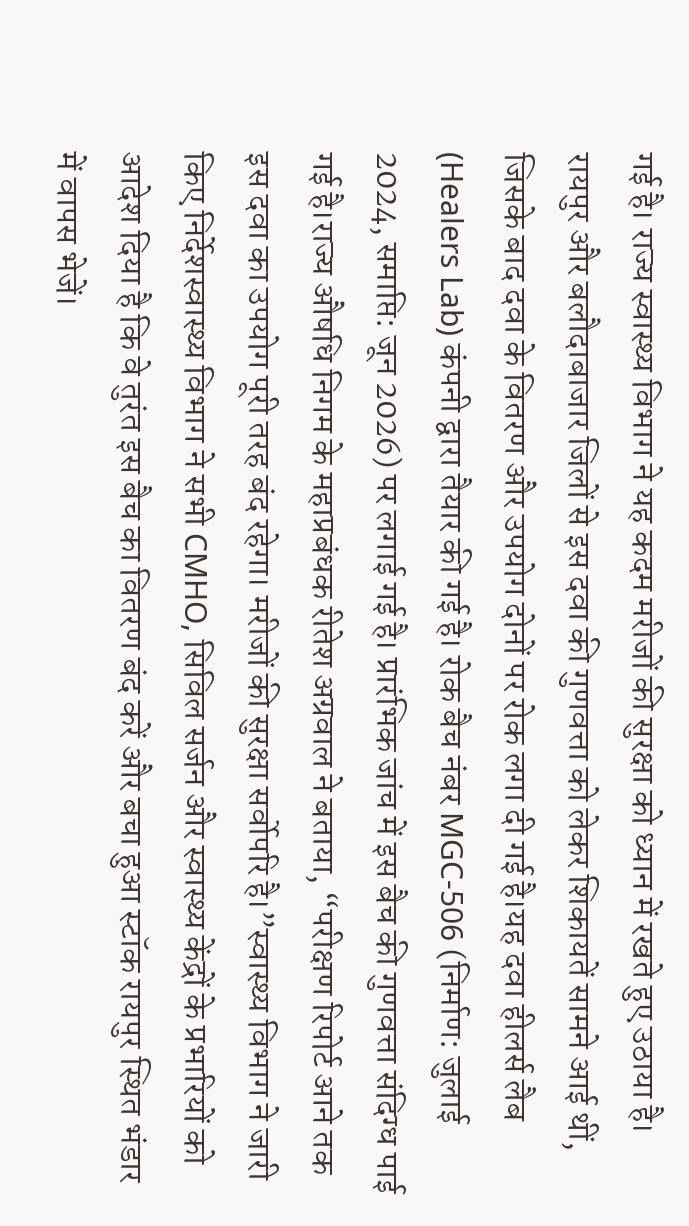गई है। राज्य स्वास्थ्य विभाग ने यह कदम मरीजों की सुरक्षा को ध्यान में रखते हुए उठाया है। रायपुर और बलौदाबाजार जिलों से इस दवा की गुणवत्ता को लेकर शिकायतें सामने आई थीं, जिसके बाद दवा के वितरण और उपयोग दोनों पर रोक लगा दी गई है।यह दवा हीलर्स लैब (Healers Lab) कंपनी द्वारा तैयार की गई है। रोक बैच नंबर MGC-506 (निर्माण: जुलाई 2024, समाप्ति: जून 2026) पर लगाई गई है। प्रारंभिक जांच में इस बैच की गुणवत्ता संदिग्ध पाई गई है।राज्य औषधि निगम के महाप्रबंधक रीतेश अग्रवाल ने बताया, “परीक्षण रिपोर्ट आने तक इस दवा का उपयोग पूरी तरह बंद रहेगा। मरीजों की सुरक्षा सर्वोपरि है।”स्वास्थ्य विभाग ने जारी किए निर्देशस्वास्थ्य विभाग ने सभी CMHO, सिविल सर्जन और स्वास्थ्य केंद्रों के प्रभारियों को आदेश दिया है कि वे तुरंत इस बैच का वितरण बंद करें और बचा हुआ स्टॉक रायपुर स्थित भंडार में वापस भेजें।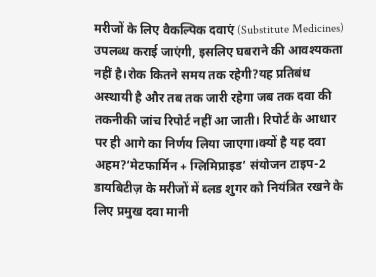मरीजों के लिए वैकल्पिक दवाएं (Substitute Medicines) उपलब्ध कराई जाएंगी, इसलिए घबराने की आवश्यकता नहीं है।रोक कितने समय तक रहेगी?यह प्रतिबंध अस्थायी है और तब तक जारी रहेगा जब तक दवा की तकनीकी जांच रिपोर्ट नहीं आ जाती। रिपोर्ट के आधार पर ही आगे का निर्णय लिया जाएगा।क्यों है यह दवा अहम?‘मेटफार्मिन + ग्लिमिप्राइड’ संयोजन टाइप-2 डायबिटीज़ के मरीजों में ब्लड शुगर को नियंत्रित रखने के लिए प्रमुख दवा मानी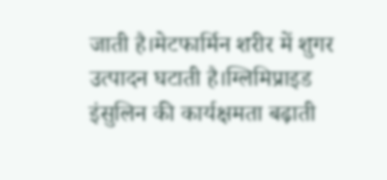जाती है।मेटफार्मिन शरीर में शुगर उत्पादन घटाती है।ग्लिमिप्राइड इंसुलिन की कार्यक्षमता बढ़ाती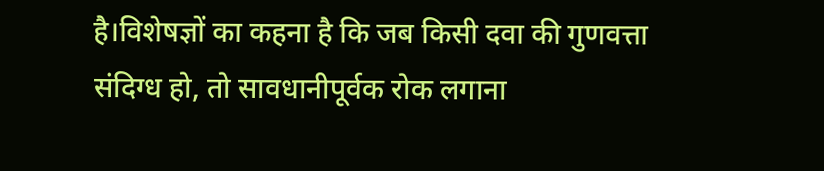है।विशेषज्ञों का कहना है कि जब किसी दवा की गुणवत्ता संदिग्ध हो, तो सावधानीपूर्वक रोक लगाना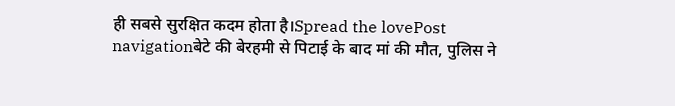ही सबसे सुरक्षित कदम होता है।Spread the lovePost navigationबेटे की बेरहमी से पिटाई के बाद मां की मौत, पुलिस ने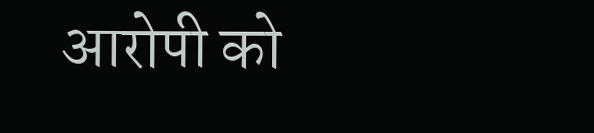आरोपी को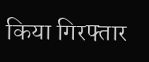किया गिरफ्तार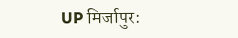UP मिर्जापुर: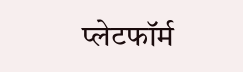प्लेटफॉर्म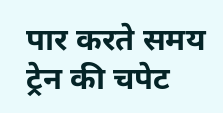पार करते समय ट्रेन की चपेट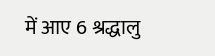में आए 6 श्रद्धालु